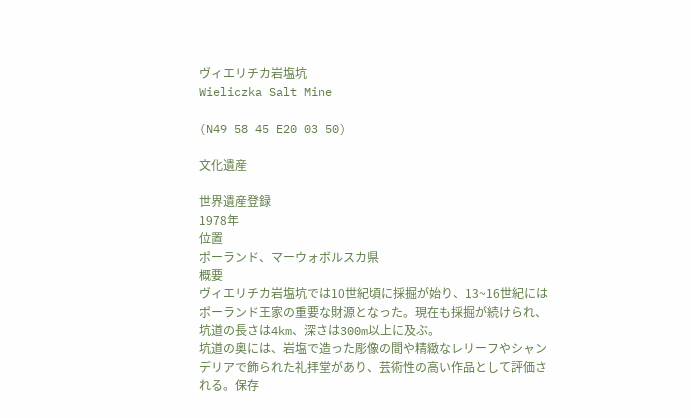ヴィエリチカ岩塩坑
Wieliczka Salt Mine

(N49 58 45 E20 03 50)

文化遺産

世界遺産登録
1978年
位置
ポーランド、マーウォボルスカ県
概要
ヴィエリチカ岩塩坑では10世紀頃に採掘が始り、13~16世紀にはポーランド王家の重要な財源となった。現在も採掘が続けられ、坑道の長さは4km、深さは300m以上に及ぶ。
坑道の奥には、岩塩で造った彫像の間や精緻なレリーフやシャンデリアで飾られた礼拝堂があり、芸術性の高い作品として評価される。保存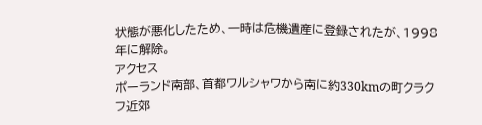状態が悪化したため、一時は危機遺産に登録されたが、1998年に解除。
アクセス
ポーランド南部、首都ワルシャワから南に約330kmの町クラクフ近郊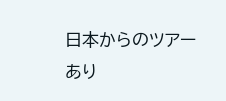日本からのツアー
あり